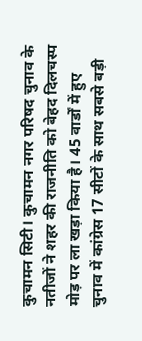कुचामन सिटी। कुचामन नगर परिषद चुनाव के नतीजों ने शहर की राजनीति को बेहद दिलचस्प मोड़ पर ला खड़ा किया है। 45 वार्डों में हुए चुनाव में कांग्रेस 17 सीटों के साथ सबसे बड़ी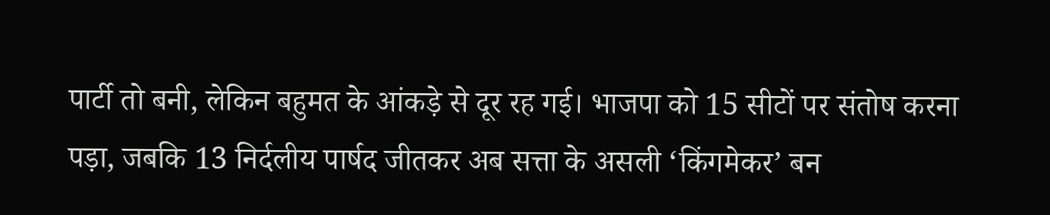पार्टी तो बनी, लेकिन बहुमत के आंकड़े से दूर रह गई। भाजपा को 15 सीटों पर संतोष करना पड़ा, जबकि 13 निर्दलीय पार्षद जीतकर अब सत्ता के असली ‘किंगमेकर’ बन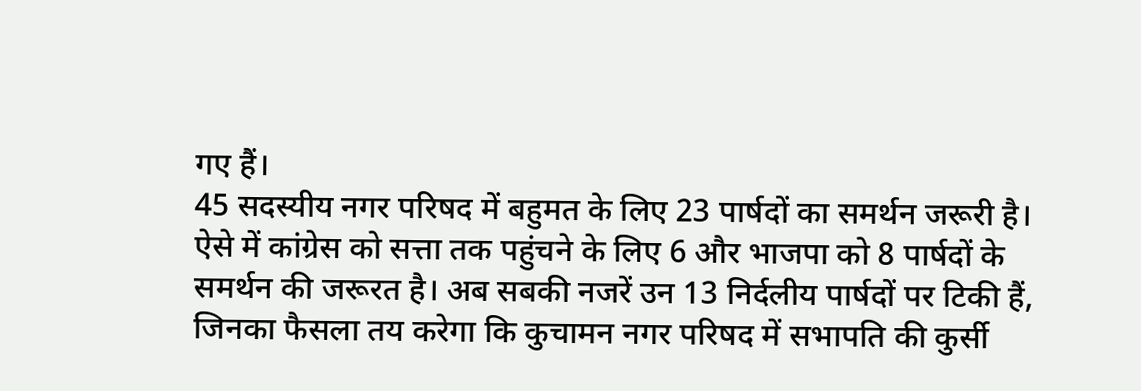गए हैं।
45 सदस्यीय नगर परिषद में बहुमत के लिए 23 पार्षदों का समर्थन जरूरी है। ऐसे में कांग्रेस को सत्ता तक पहुंचने के लिए 6 और भाजपा को 8 पार्षदों के समर्थन की जरूरत है। अब सबकी नजरें उन 13 निर्दलीय पार्षदों पर टिकी हैं, जिनका फैसला तय करेगा कि कुचामन नगर परिषद में सभापति की कुर्सी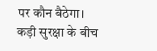पर कौन बैठेगा।
कड़ी सुरक्षा के बीच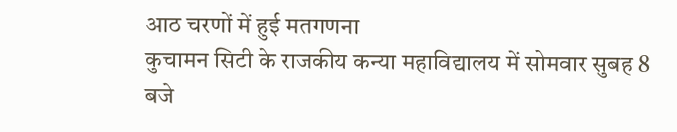आठ चरणों में हुई मतगणना
कुचामन सिटी के राजकीय कन्या महाविद्यालय में सोमवार सुबह 8 बजे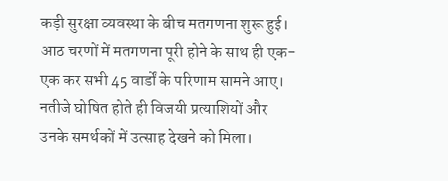कड़ी सुरक्षा व्यवस्था के बीच मतगणना शुरू हुई। आठ चरणों में मतगणना पूरी होने के साथ ही एक-एक कर सभी 45 वार्डों के परिणाम सामने आए।
नतीजे घोषित होते ही विजयी प्रत्याशियों और उनके समर्थकों में उत्साह देखने को मिला।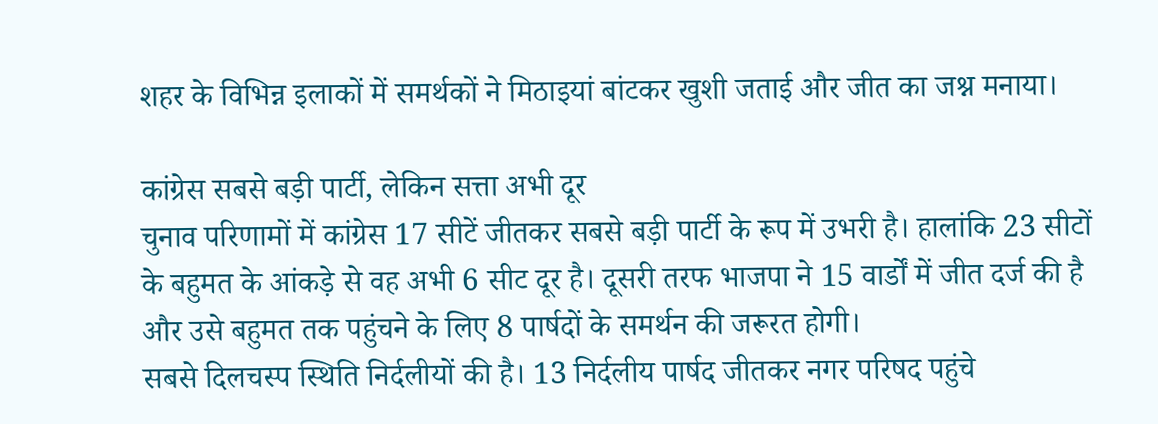शहर के विभिन्न इलाकों में समर्थकों ने मिठाइयां बांटकर खुशी जताई और जीत का जश्न मनाया।

कांग्रेस सबसे बड़ी पार्टी, लेकिन सत्ता अभी दूर
चुनाव परिणामों में कांग्रेस 17 सीटें जीतकर सबसे बड़ी पार्टी के रूप में उभरी है। हालांकि 23 सीटों के बहुमत के आंकड़े से वह अभी 6 सीट दूर है। दूसरी तरफ भाजपा ने 15 वार्डों में जीत दर्ज की है और उसे बहुमत तक पहुंचने के लिए 8 पार्षदों के समर्थन की जरूरत होगी।
सबसे दिलचस्प स्थिति निर्दलीयों की है। 13 निर्दलीय पार्षद जीतकर नगर परिषद पहुंचे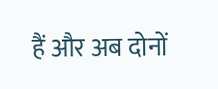हैं और अब दोनों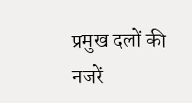प्रमुख दलों की नजरें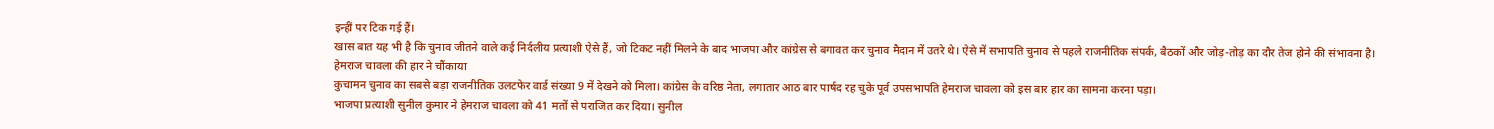इन्हीं पर टिक गई हैं।
खास बात यह भी है कि चुनाव जीतने वाले कई निर्दलीय प्रत्याशी ऐसे हैं, जो टिकट नहीं मिलने के बाद भाजपा और कांग्रेस से बगावत कर चुनाव मैदान में उतरे थे। ऐसे में सभापति चुनाव से पहले राजनीतिक संपर्क, बैठकों और जोड़-तोड़ का दौर तेज होने की संभावना है।
हेमराज चावला की हार ने चौंकाया
कुचामन चुनाव का सबसे बड़ा राजनीतिक उलटफेर वार्ड संख्या 9 में देखने को मिला। कांग्रेस के वरिष्ठ नेता, लगातार आठ बार पार्षद रह चुके पूर्व उपसभापति हेमराज चावला को इस बार हार का सामना करना पड़ा।
भाजपा प्रत्याशी सुनील कुमार ने हेमराज चावला को 41 मतों से पराजित कर दिया। सुनील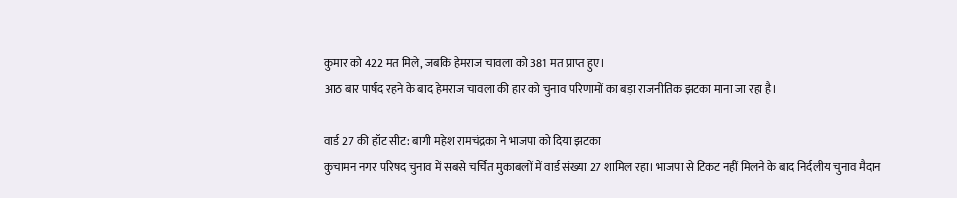कुमार को 422 मत मिले, जबकि हेमराज चावला को 381 मत प्राप्त हुए।
आठ बार पार्षद रहने के बाद हेमराज चावला की हार को चुनाव परिणामों का बड़ा राजनीतिक झटका माना जा रहा है।

वार्ड 27 की हॉट सीट: बागी महेश रामचंद्रका ने भाजपा को दिया झटका
कुचामन नगर परिषद चुनाव में सबसे चर्चित मुकाबलों में वार्ड संख्या 27 शामिल रहा। भाजपा से टिकट नहीं मिलने के बाद निर्दलीय चुनाव मैदान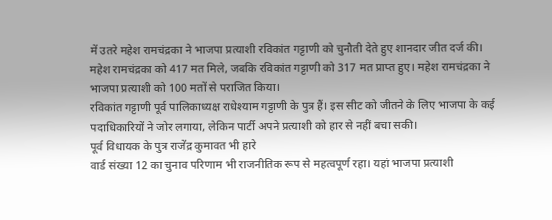में उतरे महेश रामचंद्रका ने भाजपा प्रत्याशी रविकांत गट्टाणी को चुनौती देते हुए शानदार जीत दर्ज की।
महेश रामचंद्रका को 417 मत मिले, जबकि रविकांत गट्टाणी को 317 मत प्राप्त हुए। महेश रामचंद्रका ने भाजपा प्रत्याशी को 100 मतों से पराजित किया।
रविकांत गट्टाणी पूर्व पालिकाध्यक्ष राधेश्याम गट्टाणी के पुत्र हैं। इस सीट को जीतने के लिए भाजपा के कई पदाधिकारियों ने जोर लगाया, लेकिन पार्टी अपने प्रत्याशी को हार से नहीं बचा सकी।
पूर्व विधायक के पुत्र राजेंद्र कुमावत भी हारे
वार्ड संख्या 12 का चुनाव परिणाम भी राजनीतिक रूप से महत्वपूर्ण रहा। यहां भाजपा प्रत्याशी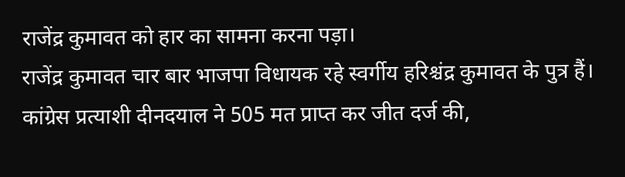राजेंद्र कुमावत को हार का सामना करना पड़ा।
राजेंद्र कुमावत चार बार भाजपा विधायक रहे स्वर्गीय हरिश्चंद्र कुमावत के पुत्र हैं। कांग्रेस प्रत्याशी दीनदयाल ने 505 मत प्राप्त कर जीत दर्ज की,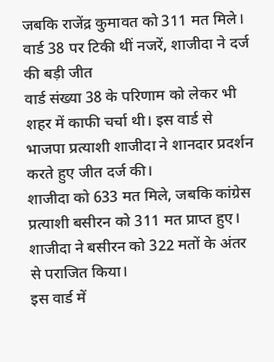जबकि राजेंद्र कुमावत को 311 मत मिले।
वार्ड 38 पर टिकी थीं नजरें, शाजीदा ने दर्ज की बड़ी जीत
वार्ड संख्या 38 के परिणाम को लेकर भी शहर में काफी चर्चा थी। इस वार्ड से भाजपा प्रत्याशी शाजीदा ने शानदार प्रदर्शन करते हुए जीत दर्ज की।
शाजीदा को 633 मत मिले, जबकि कांग्रेस प्रत्याशी बसीरन को 311 मत प्राप्त हुए। शाजीदा ने बसीरन को 322 मतों के अंतर से पराजित किया।
इस वार्ड में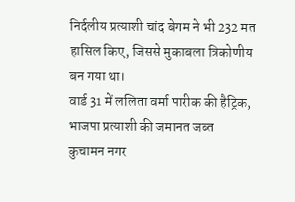निर्दलीय प्रत्याशी चांद बेगम ने भी 232 मत हासिल किए, जिससे मुकाबला त्रिकोणीय बन गया था।
वार्ड 31 में ललिता वर्मा पारीक की हैट्रिक, भाजपा प्रत्याशी की जमानत जब्त
कुचामन नगर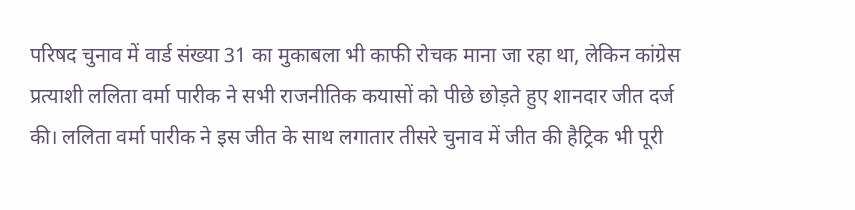परिषद चुनाव में वार्ड संख्या 31 का मुकाबला भी काफी रोचक माना जा रहा था, लेकिन कांग्रेस प्रत्याशी ललिता वर्मा पारीक ने सभी राजनीतिक कयासों को पीछे छोड़ते हुए शानदार जीत दर्ज की। ललिता वर्मा पारीक ने इस जीत के साथ लगातार तीसरे चुनाव में जीत की हैट्रिक भी पूरी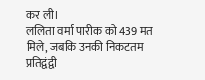कर ली।
ललिता वर्मा पारीक को 439 मत मिले, जबकि उनकी निकटतम प्रतिद्वंद्वी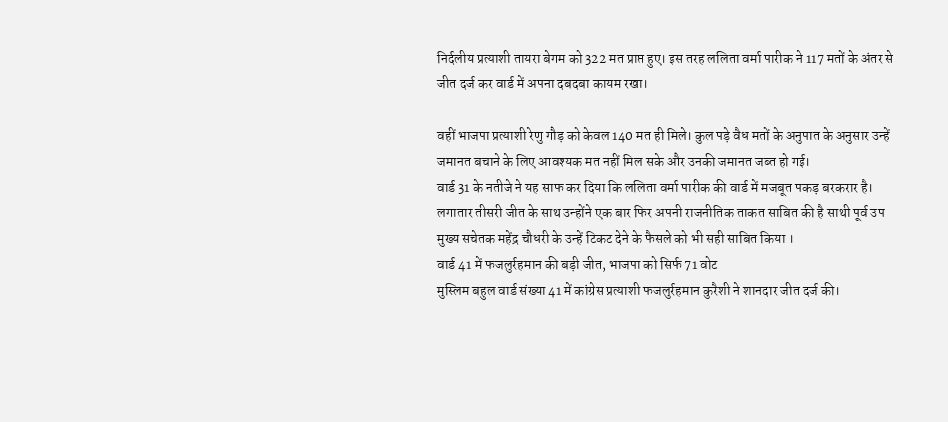निर्दलीय प्रत्याशी तायरा बेगम को 322 मत प्राप्त हुए। इस तरह ललिता वर्मा पारीक ने 117 मतों के अंतर से जीत दर्ज कर वार्ड में अपना दबदबा कायम रखा।

वहीं भाजपा प्रत्याशी रेणु गौड़ को केवल 140 मत ही मिले। कुल पड़े वैध मतों के अनुपात के अनुसार उन्हें जमानत बचाने के लिए आवश्यक मत नहीं मिल सके और उनकी जमानत जब्त हो गई।
वार्ड 31 के नतीजे ने यह साफ कर दिया कि ललिता वर्मा पारीक की वार्ड में मजबूत पकड़ बरकरार है। लगातार तीसरी जीत के साथ उन्होंने एक बार फिर अपनी राजनीतिक ताकत साबित की है साथी पूर्व उप मुख्य सचेतक महेंद्र चौधरी के उन्हें टिकट देने के फैसले को भी सही साबित किया ।
वार्ड 41 में फजलुर्रहमान की बड़ी जीत, भाजपा को सिर्फ 71 वोट
मुस्लिम बहुल वार्ड संख्या 41 में कांग्रेस प्रत्याशी फजलुर्रहमान कुरैशी ने शानदार जीत दर्ज की।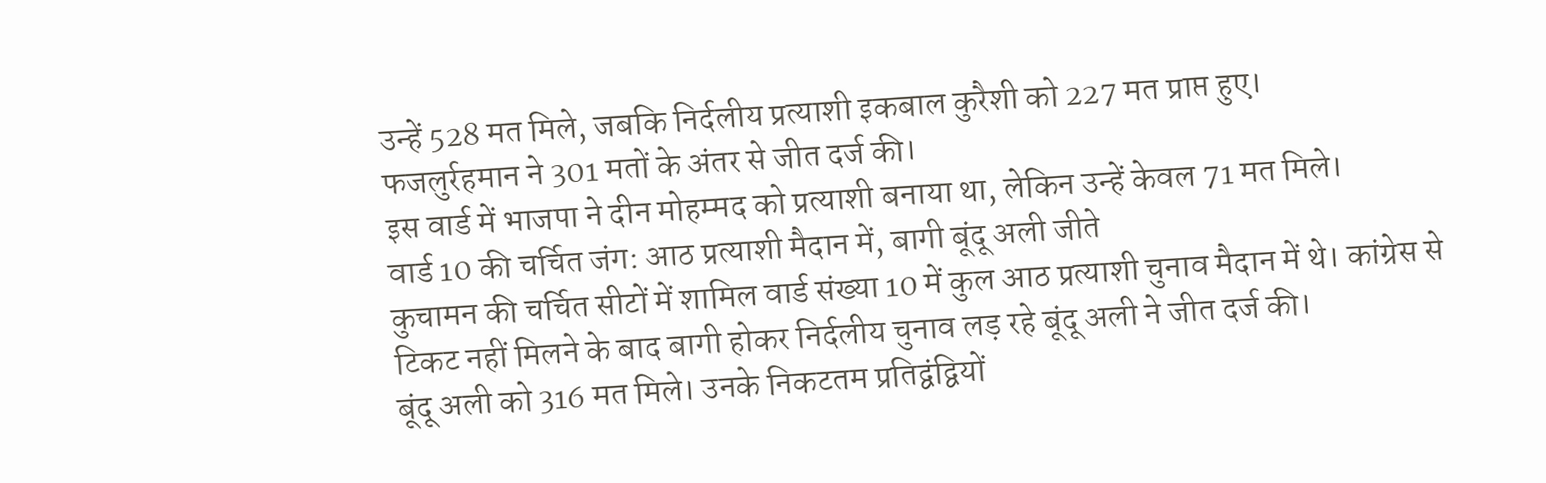उन्हें 528 मत मिले, जबकि निर्दलीय प्रत्याशी इकबाल कुरैशी को 227 मत प्राप्त हुए।
फजलुर्रहमान ने 301 मतों के अंतर से जीत दर्ज की।
इस वार्ड में भाजपा ने दीन मोहम्मद को प्रत्याशी बनाया था, लेकिन उन्हें केवल 71 मत मिले।
वार्ड 10 की चर्चित जंग: आठ प्रत्याशी मैदान में, बागी बूंदू अली जीते
कुचामन की चर्चित सीटों में शामिल वार्ड संख्या 10 में कुल आठ प्रत्याशी चुनाव मैदान में थे। कांग्रेस से टिकट नहीं मिलने के बाद बागी होकर निर्दलीय चुनाव लड़ रहे बूंदू अली ने जीत दर्ज की।
बूंदू अली को 316 मत मिले। उनके निकटतम प्रतिद्वंद्वियों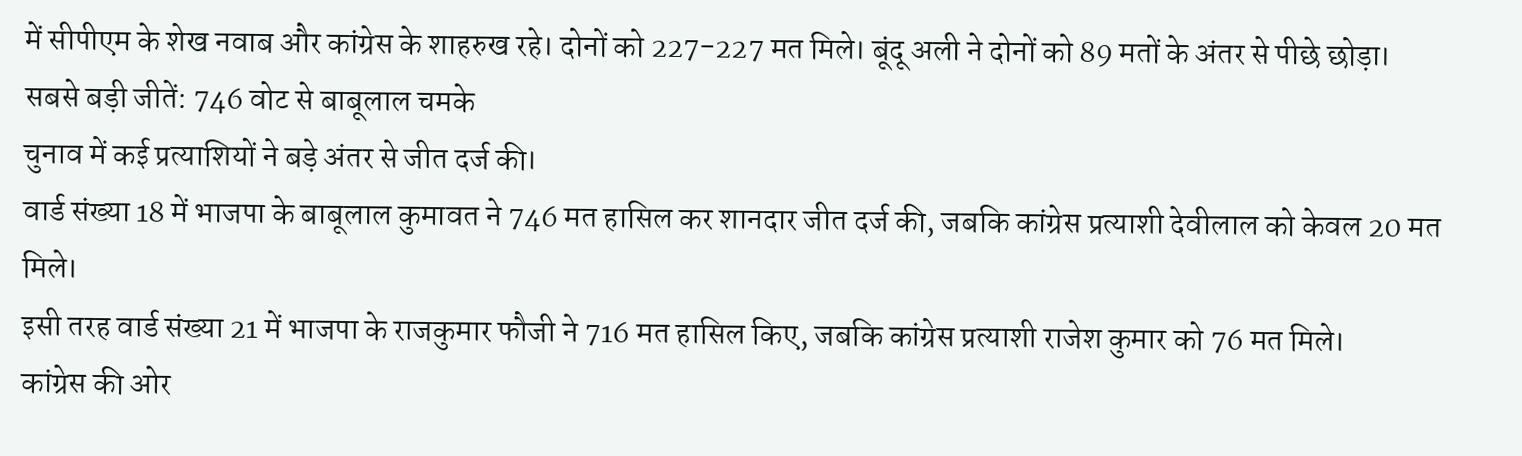में सीपीएम के शेख नवाब और कांग्रेस के शाहरुख रहे। दोनों को 227-227 मत मिले। बूंदू अली ने दोनों को 89 मतों के अंतर से पीछे छोड़ा।
सबसे बड़ी जीतें: 746 वोट से बाबूलाल चमके
चुनाव में कई प्रत्याशियों ने बड़े अंतर से जीत दर्ज की।
वार्ड संख्या 18 में भाजपा के बाबूलाल कुमावत ने 746 मत हासिल कर शानदार जीत दर्ज की, जबकि कांग्रेस प्रत्याशी देवीलाल को केवल 20 मत मिले।
इसी तरह वार्ड संख्या 21 में भाजपा के राजकुमार फौजी ने 716 मत हासिल किए, जबकि कांग्रेस प्रत्याशी राजेश कुमार को 76 मत मिले।
कांग्रेस की ओर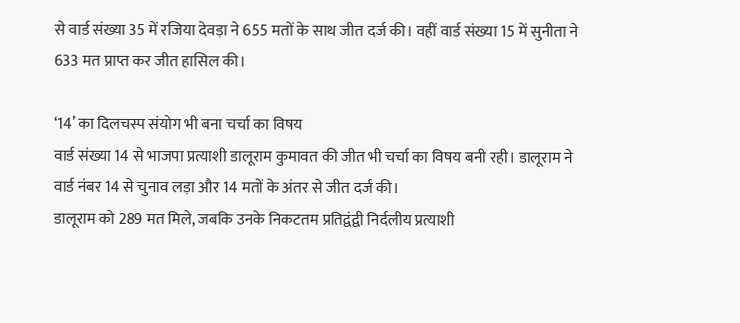से वार्ड संख्या 35 में रजिया देवड़ा ने 655 मतों के साथ जीत दर्ज की। वहीं वार्ड संख्या 15 में सुनीता ने 633 मत प्राप्त कर जीत हासिल की।

‘14’ का दिलचस्प संयोग भी बना चर्चा का विषय
वार्ड संख्या 14 से भाजपा प्रत्याशी डालूराम कुमावत की जीत भी चर्चा का विषय बनी रही। डालूराम ने वार्ड नंबर 14 से चुनाव लड़ा और 14 मतों के अंतर से जीत दर्ज की।
डालूराम को 289 मत मिले, जबकि उनके निकटतम प्रतिद्वंद्वी निर्दलीय प्रत्याशी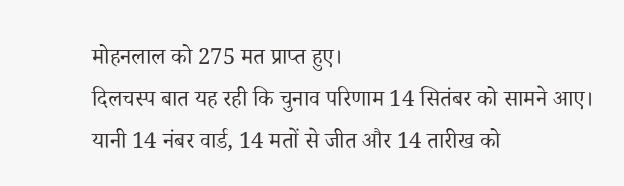मोहनलाल को 275 मत प्राप्त हुए।
दिलचस्प बात यह रही कि चुनाव परिणाम 14 सितंबर को सामने आए। यानी 14 नंबर वार्ड, 14 मतों से जीत और 14 तारीख को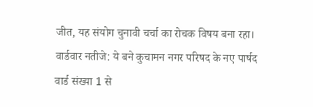जीत, यह संयोग चुनावी चर्चा का रोचक विषय बना रहा।
वार्डवार नतीजे: ये बने कुचामन नगर परिषद के नए पार्षद
वार्ड संख्या 1 से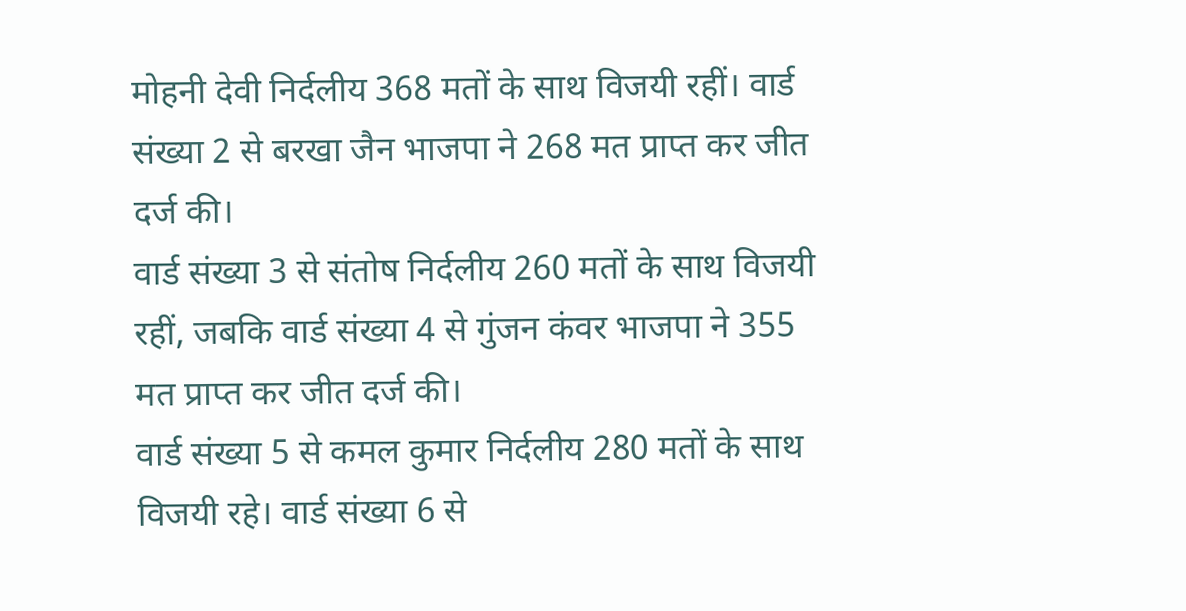मोहनी देवी निर्दलीय 368 मतों के साथ विजयी रहीं। वार्ड संख्या 2 से बरखा जैन भाजपा ने 268 मत प्राप्त कर जीत दर्ज की।
वार्ड संख्या 3 से संतोष निर्दलीय 260 मतों के साथ विजयी रहीं, जबकि वार्ड संख्या 4 से गुंजन कंवर भाजपा ने 355 मत प्राप्त कर जीत दर्ज की।
वार्ड संख्या 5 से कमल कुमार निर्दलीय 280 मतों के साथ विजयी रहे। वार्ड संख्या 6 से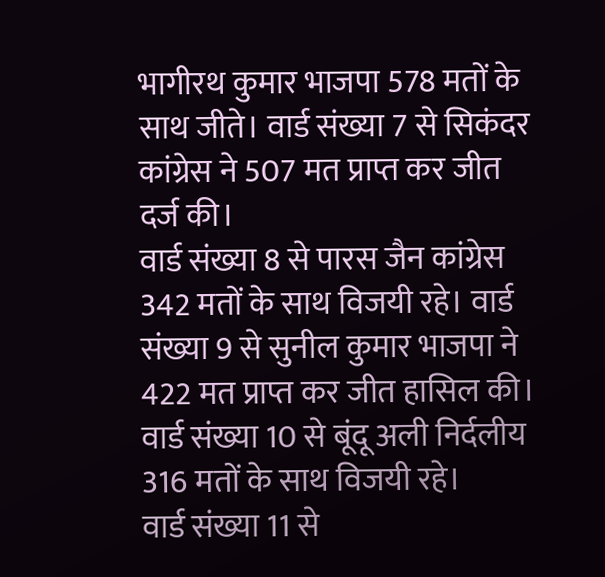भागीरथ कुमार भाजपा 578 मतों के साथ जीते। वार्ड संख्या 7 से सिकंदर कांग्रेस ने 507 मत प्राप्त कर जीत दर्ज की।
वार्ड संख्या 8 से पारस जैन कांग्रेस 342 मतों के साथ विजयी रहे। वार्ड संख्या 9 से सुनील कुमार भाजपा ने 422 मत प्राप्त कर जीत हासिल की। वार्ड संख्या 10 से बूंदू अली निर्दलीय 316 मतों के साथ विजयी रहे।
वार्ड संख्या 11 से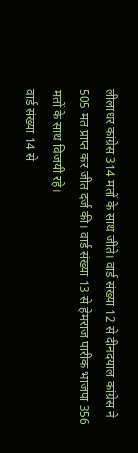लीलाधर कांग्रेस 314 मतों के साथ जीते। वार्ड संख्या 12 से दीनदयाल कांग्रेस ने 505 मत प्राप्त कर जीत दर्ज की। वार्ड संख्या 13 से हेमराज पारीक भाजपा 356 मतों के साथ विजयी रहे।
वार्ड संख्या 14 से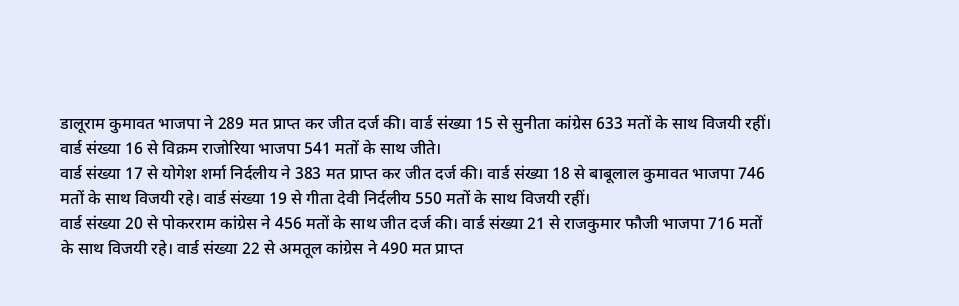डालूराम कुमावत भाजपा ने 289 मत प्राप्त कर जीत दर्ज की। वार्ड संख्या 15 से सुनीता कांग्रेस 633 मतों के साथ विजयी रहीं। वार्ड संख्या 16 से विक्रम राजोरिया भाजपा 541 मतों के साथ जीते।
वार्ड संख्या 17 से योगेश शर्मा निर्दलीय ने 383 मत प्राप्त कर जीत दर्ज की। वार्ड संख्या 18 से बाबूलाल कुमावत भाजपा 746 मतों के साथ विजयी रहे। वार्ड संख्या 19 से गीता देवी निर्दलीय 550 मतों के साथ विजयी रहीं।
वार्ड संख्या 20 से पोकरराम कांग्रेस ने 456 मतों के साथ जीत दर्ज की। वार्ड संख्या 21 से राजकुमार फौजी भाजपा 716 मतों के साथ विजयी रहे। वार्ड संख्या 22 से अमतूल कांग्रेस ने 490 मत प्राप्त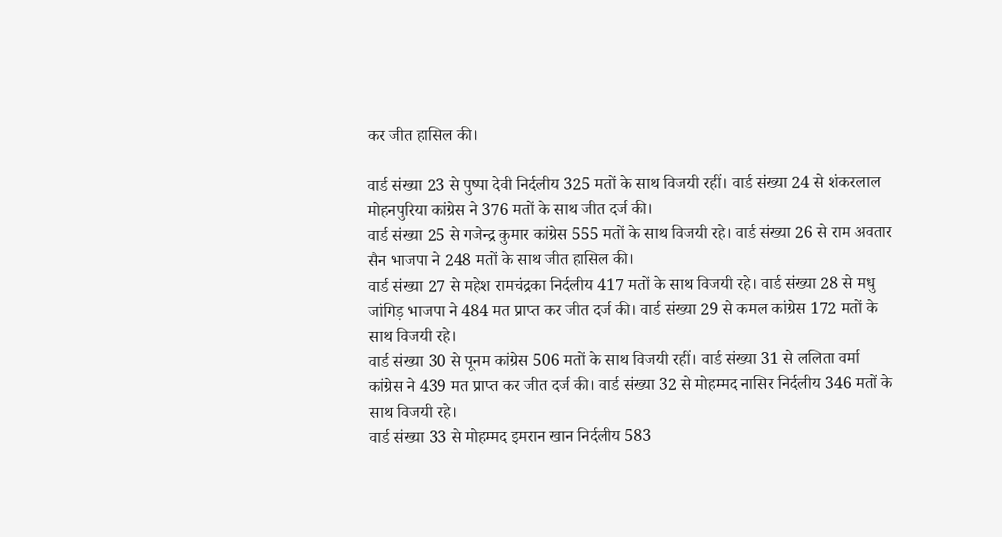कर जीत हासिल की।

वार्ड संख्या 23 से पुष्पा देवी निर्दलीय 325 मतों के साथ विजयी रहीं। वार्ड संख्या 24 से शंकरलाल मोहनपुरिया कांग्रेस ने 376 मतों के साथ जीत दर्ज की।
वार्ड संख्या 25 से गजेन्द्र कुमार कांग्रेस 555 मतों के साथ विजयी रहे। वार्ड संख्या 26 से राम अवतार सैन भाजपा ने 248 मतों के साथ जीत हासिल की।
वार्ड संख्या 27 से महेश रामचंद्रका निर्दलीय 417 मतों के साथ विजयी रहे। वार्ड संख्या 28 से मधु जांगिड़ भाजपा ने 484 मत प्राप्त कर जीत दर्ज की। वार्ड संख्या 29 से कमल कांग्रेस 172 मतों के साथ विजयी रहे।
वार्ड संख्या 30 से पूनम कांग्रेस 506 मतों के साथ विजयी रहीं। वार्ड संख्या 31 से ललिता वर्मा कांग्रेस ने 439 मत प्राप्त कर जीत दर्ज की। वार्ड संख्या 32 से मोहम्मद नासिर निर्दलीय 346 मतों के साथ विजयी रहे।
वार्ड संख्या 33 से मोहम्मद इमरान खान निर्दलीय 583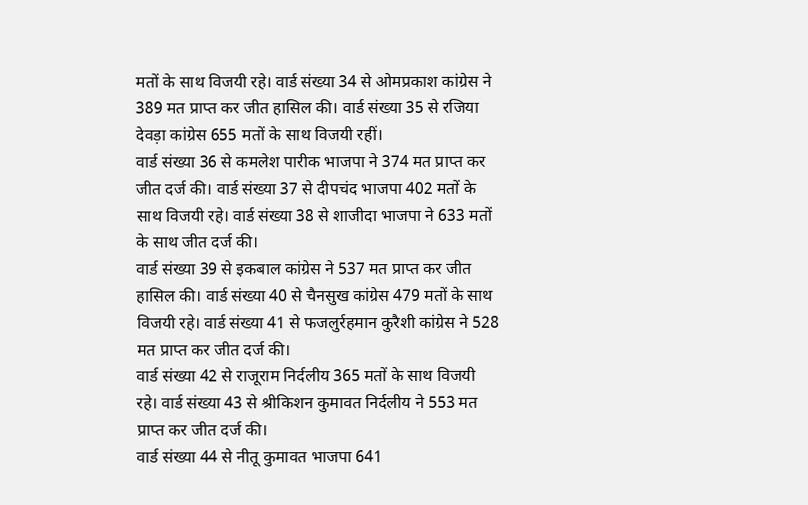मतों के साथ विजयी रहे। वार्ड संख्या 34 से ओमप्रकाश कांग्रेस ने 389 मत प्राप्त कर जीत हासिल की। वार्ड संख्या 35 से रजिया देवड़ा कांग्रेस 655 मतों के साथ विजयी रहीं।
वार्ड संख्या 36 से कमलेश पारीक भाजपा ने 374 मत प्राप्त कर जीत दर्ज की। वार्ड संख्या 37 से दीपचंद भाजपा 402 मतों के साथ विजयी रहे। वार्ड संख्या 38 से शाजीदा भाजपा ने 633 मतों के साथ जीत दर्ज की।
वार्ड संख्या 39 से इकबाल कांग्रेस ने 537 मत प्राप्त कर जीत हासिल की। वार्ड संख्या 40 से चैनसुख कांग्रेस 479 मतों के साथ विजयी रहे। वार्ड संख्या 41 से फजलुर्रहमान कुरैशी कांग्रेस ने 528 मत प्राप्त कर जीत दर्ज की।
वार्ड संख्या 42 से राजूराम निर्दलीय 365 मतों के साथ विजयी रहे। वार्ड संख्या 43 से श्रीकिशन कुमावत निर्दलीय ने 553 मत प्राप्त कर जीत दर्ज की।
वार्ड संख्या 44 से नीतू कुमावत भाजपा 641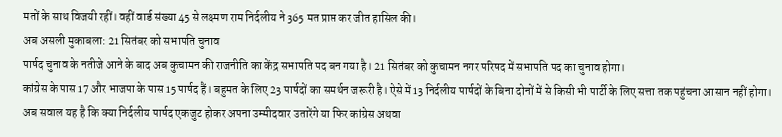मतों के साथ विजयी रहीं। वहीं वार्ड संख्या 45 से लक्ष्मण राम निर्दलीय ने 365 मत प्राप्त कर जीत हासिल की।
अब असली मुकाबला: 21 सितंबर को सभापति चुनाव
पार्षद चुनाव के नतीजे आने के बाद अब कुचामन की राजनीति का केंद्र सभापति पद बन गया है। 21 सितंबर को कुचामन नगर परिषद में सभापति पद का चुनाव होगा।
कांग्रेस के पास 17 और भाजपा के पास 15 पार्षद हैं। बहुमत के लिए 23 पार्षदों का समर्थन जरूरी है। ऐसे में 13 निर्दलीय पार्षदों के बिना दोनों में से किसी भी पार्टी के लिए सत्ता तक पहुंचना आसान नहीं होगा।
अब सवाल यह है कि क्या निर्दलीय पार्षद एकजुट होकर अपना उम्मीदवार उतारेंगे या फिर कांग्रेस अथवा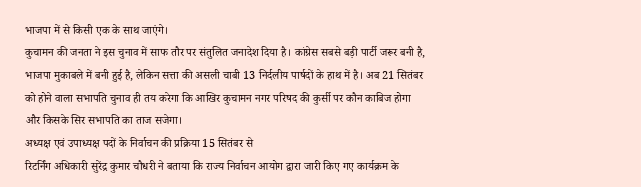भाजपा में से किसी एक के साथ जाएंगे।
कुचामन की जनता ने इस चुनाव में साफ तौर पर संतुलित जनादेश दिया है। कांग्रेस सबसे बड़ी पार्टी जरूर बनी है, भाजपा मुकाबले में बनी हुई है, लेकिन सत्ता की असली चाबी 13 निर्दलीय पार्षदों के हाथ में है। अब 21 सितंबर को होने वाला सभापति चुनाव ही तय करेगा कि आखिर कुचामन नगर परिषद की कुर्सी पर कौन काबिज होगा और किसके सिर सभापति का ताज सजेगा।
अध्यक्ष एवं उपाध्यक्ष पदों के निर्वाचन की प्रक्रिया 15 सितंबर से
रिटर्निंग अधिकारी सुरेंद्र कुमार चौधरी ने बताया कि राज्य निर्वाचन आयोग द्वारा जारी किए गए कार्यक्रम के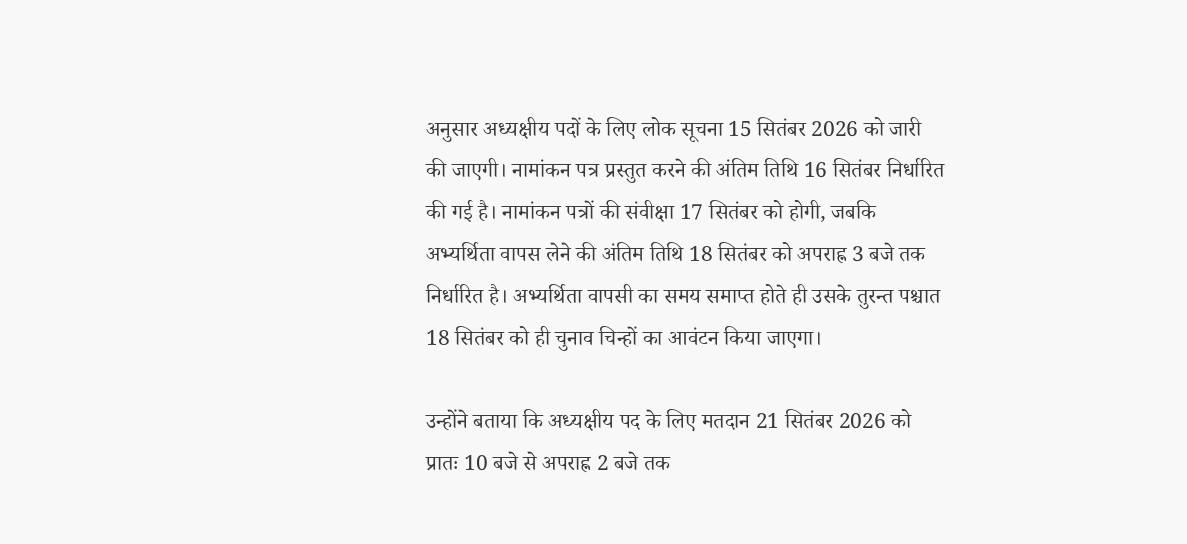अनुसार अध्यक्षीय पदों के लिए लोक सूचना 15 सितंबर 2026 को जारी की जाएगी। नामांकन पत्र प्रस्तुत करने की अंतिम तिथि 16 सितंबर निर्धारित की गई है। नामांकन पत्रों की संवीक्षा 17 सितंबर को होगी, जबकि अभ्यर्थिता वापस लेने की अंतिम तिथि 18 सितंबर को अपराह्न 3 बजे तक निर्धारित है। अभ्यर्थिता वापसी का समय समाप्त होते ही उसके तुरन्त पश्चात 18 सितंबर को ही चुनाव चिन्हों का आवंटन किया जाएगा।

उन्होंने बताया कि अध्यक्षीय पद के लिए मतदान 21 सितंबर 2026 को प्रातः 10 बजे से अपराह्न 2 बजे तक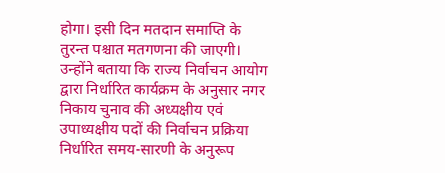होगा। इसी दिन मतदान समाप्ति के तुरन्त पश्चात मतगणना की जाएगी।
उन्होंने बताया कि राज्य निर्वाचन आयोग द्वारा निर्धारित कार्यक्रम के अनुसार नगर निकाय चुनाव की अध्यक्षीय एवं उपाध्यक्षीय पदों की निर्वाचन प्रक्रिया निर्धारित समय-सारणी के अनुरूप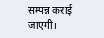सम्पन्न कराई जाएगी।